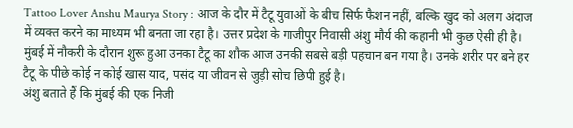Tattoo Lover Anshu Maurya Story : आज के दौर में टैटू युवाओं के बीच सिर्फ फैशन नहीं, बल्कि खुद को अलग अंदाज में व्यक्त करने का माध्यम भी बनता जा रहा है। उत्तर प्रदेश के गाजीपुर निवासी अंशु मौर्य की कहानी भी कुछ ऐसी ही है। मुंबई में नौकरी के दौरान शुरू हुआ उनका टैटू का शौक आज उनकी सबसे बड़ी पहचान बन गया है। उनके शरीर पर बने हर टैटू के पीछे कोई न कोई खास याद, पसंद या जीवन से जुड़ी सोच छिपी हुई है।
अंशु बताते हैं कि मुंबई की एक निजी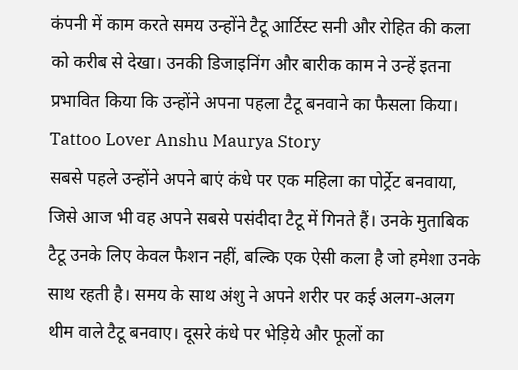कंपनी में काम करते समय उन्होंने टैटू आर्टिस्ट सनी और रोहित की कला को करीब से देखा। उनकी डिजाइनिंग और बारीक काम ने उन्हें इतना प्रभावित किया कि उन्होंने अपना पहला टैटू बनवाने का फैसला किया।
Tattoo Lover Anshu Maurya Story
सबसे पहले उन्होंने अपने बाएं कंधे पर एक महिला का पोर्ट्रेट बनवाया, जिसे आज भी वह अपने सबसे पसंदीदा टैटू में गिनते हैं। उनके मुताबिक टैटू उनके लिए केवल फैशन नहीं, बल्कि एक ऐसी कला है जो हमेशा उनके साथ रहती है। समय के साथ अंशु ने अपने शरीर पर कई अलग-अलग थीम वाले टैटू बनवाए। दूसरे कंधे पर भेड़िये और फूलों का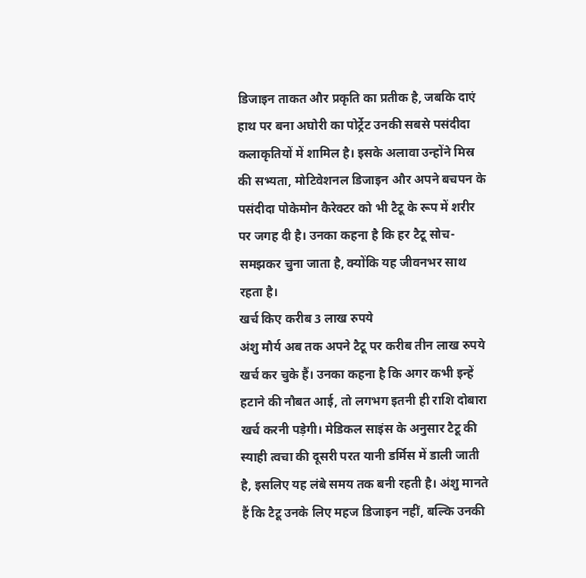डिजाइन ताकत और प्रकृति का प्रतीक है, जबकि दाएं हाथ पर बना अघोरी का पोर्ट्रेट उनकी सबसे पसंदीदा कलाकृतियों में शामिल है। इसके अलावा उन्होंने मिस्र की सभ्यता, मोटिवेशनल डिजाइन और अपने बचपन के पसंदीदा पोकेमोन कैरेक्टर को भी टैटू के रूप में शरीर पर जगह दी है। उनका कहना है कि हर टैटू सोच-समझकर चुना जाता है, क्योंकि यह जीवनभर साथ रहता है।
खर्च किए करीब 3 लाख रुपये
अंशु मौर्य अब तक अपने टैटू पर करीब तीन लाख रुपये खर्च कर चुके हैं। उनका कहना है कि अगर कभी इन्हें हटाने की नौबत आई, तो लगभग इतनी ही राशि दोबारा खर्च करनी पड़ेगी। मेडिकल साइंस के अनुसार टैटू की स्याही त्वचा की दूसरी परत यानी डर्मिस में डाली जाती है, इसलिए यह लंबे समय तक बनी रहती है। अंशु मानते हैं कि टैटू उनके लिए महज डिजाइन नहीं, बल्कि उनकी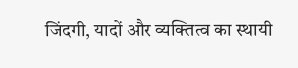जिंदगी, यादों और व्यक्तित्व का स्थायी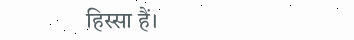हिस्सा हैं।